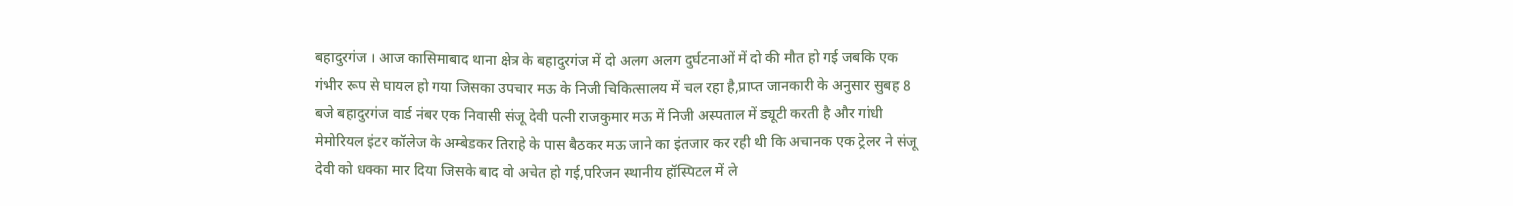बहादुरगंज । आज कासिमाबाद थाना क्षेत्र के बहादुरगंज में दो अलग अलग दुर्घटनाओं में दो की मौत हो गई जबकि एक गंभीर रूप से घायल हो गया जिसका उपचार मऊ के निजी चिकित्सालय में चल रहा है,प्राप्त जानकारी के अनुसार सुबह 8 बजे बहादुरगंज वार्ड नंबर एक निवासी संजू देवी पत्नी राजकुमार मऊ में निजी अस्पताल में ड्यूटी करती है और गांधी मेमोरियल इंटर कॉलेज के अम्बेडकर तिराहे के पास बैठकर मऊ जाने का इंतजार कर रही थी कि अचानक एक ट्रेलर ने संजू देवी को धक्का मार दिया जिसके बाद वो अचेत हो गई,परिजन स्थानीय हॉस्पिटल में ले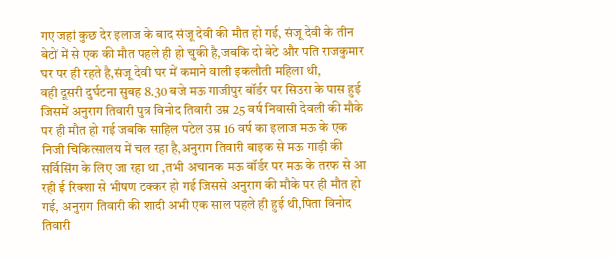गए जहां कुछ देर इलाज के बाद संजू देवी की मौत हो गई, संजू देवी के तीन बेटों में से एक की मौत पहले ही हो चुकी है,जबकि दो बेटे और पति राजकुमार घर पर ही रहते है,संजू देवी घर में कमाने वाली इकलौती महिला थी,
वही दूसरी दुर्घटना सुबह 8.30 बजे मऊ गाजीपुर बॉर्डर पर सिउरा के पास हुई जिसमें अनुराग तिवारी पुत्र विनोद तिवारी उम्र 25 वर्ष निवासी देवली की मौके पर ही मौत हो गई जबकि साहिल पटेल उम्र 16 वर्ष का इलाज मऊ के एक निजी चिकित्सालय में चल रहा है,अनुराग तिवारी बाइक से मऊ गाड़ी की सर्विसिंग के लिए जा रहा था ,तभी अचानक मऊ बॉर्डर पर मऊ के तरफ से आ रही ई रिक्शा से भीषण टक्कर हो गई जिससे अनुराग की मौके पर ही मौत हो गई, अनुराग तिवारी की शादी अभी एक साल पहले ही हुई थी,पिता विनोद तिवारी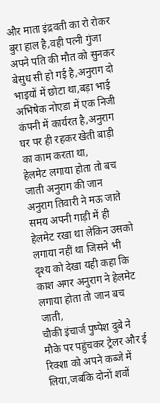और माता इंद्रवती का रो रोकर बुरा हाल है,वही पत्नी गुंजा अपने पति की मौत को सुनकर बेसुध सी हो गई है,अनुराग दो भाइयों में छोटा था,बड़ा भाई अभिषेक नोएडा में एक निजी कंपनी में कार्यरत है,अनुराग घर पर ही रहकर खेती बाड़ी का काम करता था,
हेलमेट लगाया होता तो बच जाती अनुराग की जान
अनुराग तिवारी ने मऊ जाते समय अपनी गाड़ी में ही हेलमेट रखा था लेकिन उसको लगाया नहीं था जिसने भी दृश्य को देखा यही कहा कि काश अगर अनुराग ने हेलमेट लगाया होता तो जान बच जाती,
चौकी इंचार्ज पुष्पेश दुबे ने मौके पर पहुंचकर ट्रेलर और ई रिक्शा को अपने कब्जे में लिया,जबकि दोनों शवों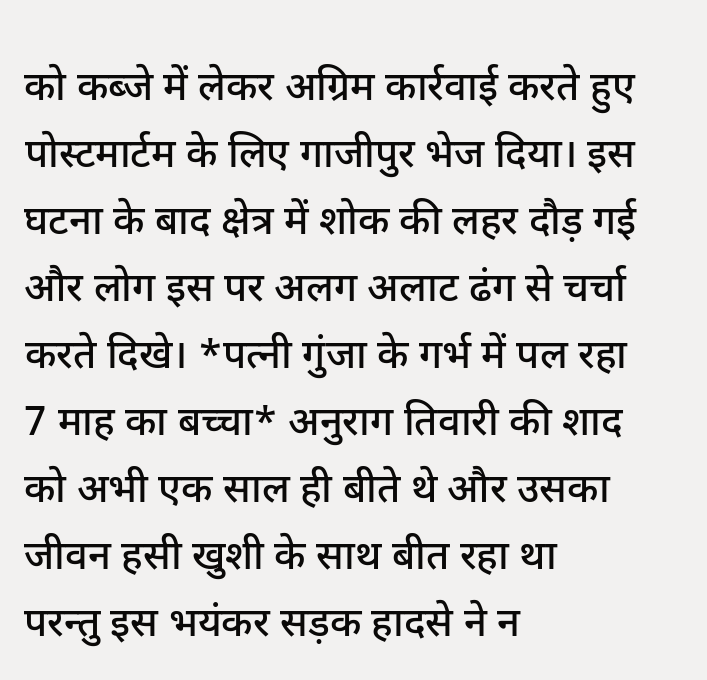को कब्जे में लेकर अग्रिम कार्रवाई करते हुए पोस्टमार्टम के लिए गाजीपुर भेज दिया। इस घटना के बाद क्षेत्र में शोक की लहर दौड़ गई और लोग इस पर अलग अलाट ढंग से चर्चा करते दिखे। *पत्नी गुंजा के गर्भ में पल रहा 7 माह का बच्चा* अनुराग तिवारी की शाद को अभी एक साल ही बीते थे और उसका जीवन हसी खुशी के साथ बीत रहा था परन्तु इस भयंकर सड़क हादसे ने न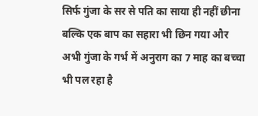सिर्फ गुंजा के सर से पति का साया ही नहीं छीना बल्कि एक बाप का सहारा भी छिन गया और अभी गुंजा के गर्भ में अनुराग का 7 माह का बच्चा भी पल रहा है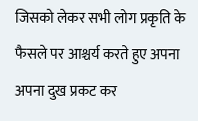जिसको लेकर सभी लोग प्रकृति के फैसले पर आश्चर्य करते हुए अपना अपना दुख प्रकट कर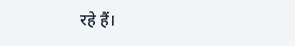रहे हैं।